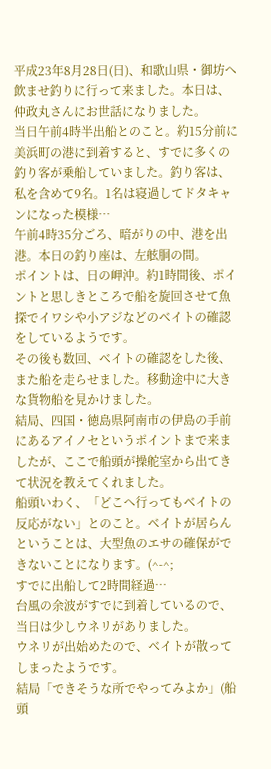平成23年8月28日(日)、和歌山県・御坊へ飲ませ釣りに行って来ました。本日は、仲政丸さんにお世話になりました。
当日午前4時半出船とのこと。約15分前に美浜町の港に到着すると、すでに多くの釣り客が乗船していました。釣り客は、私を含めて9名。1名は寝過してドタキャンになった模様…
午前4時35分ごろ、暗がりの中、港を出港。本日の釣り座は、左舷胴の間。
ポイントは、日の岬沖。約1時間後、ポイントと思しきところで船を旋回させて魚探でイワシや小アジなどのベイトの確認をしているようです。
その後も数回、ベイトの確認をした後、また船を走らせました。移動途中に大きな貨物船を見かけました。
結局、四国・徳島県阿南市の伊島の手前にあるアイノセというポイントまで来ましたが、ここで船頭が操舵室から出てきて状況を教えてくれました。
船頭いわく、「どこへ行ってもベイトの反応がない」とのこと。ベイトが居らんということは、大型魚のエサの確保ができないことになります。(^-^;
すでに出船して2時間経過…
台風の余波がすでに到着しているので、当日は少しウネリがありました。
ウネリが出始めたので、ベイトが散ってしまったようです。
結局「できそうな所でやってみよか」(船頭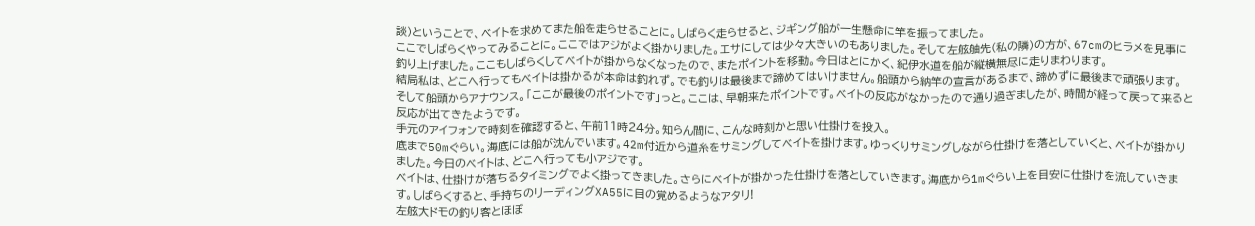談)ということで、ベイトを求めてまた船を走らせることに。しばらく走らせると、ジギング船が一生懸命に竿を振ってました。
ここでしばらくやってみることに。ここではアジがよく掛かりました。エサにしては少々大きいのもありました。そして左舷舳先(私の隣)の方が、67cmのヒラメを見事に釣り上げました。ここもしばらくしてベイトが掛からなくなったので、またポイントを移動。今日はとにかく、紀伊水道を船が縦横無尽に走りまわります。
結局私は、どこへ行ってもベイトは掛かるが本命は釣れず。でも釣りは最後まで諦めてはいけません。船頭から納竿の宣言があるまで、諦めずに最後まで頑張ります。
そして船頭からアナウンス。「ここが最後のポイントです」っと。ここは、早朝来たポイントです。ベイトの反応がなかったので通り過ぎましたが、時間が経って戻って来ると反応が出てきたようです。
手元のアイフォンで時刻を確認すると、午前11時24分。知らん間に、こんな時刻かと思い仕掛けを投入。
底まで50mぐらい。海底には船が沈んでいます。42m付近から道糸をサミングしてベイトを掛けます。ゆっくりサミングしながら仕掛けを落としていくと、ベイトが掛かりました。今日のベイトは、どこへ行っても小アジです。
ベイトは、仕掛けが落ちるタイミングでよく掛ってきました。さらにベイトが掛かった仕掛けを落としていきます。海底から1mぐらい上を目安に仕掛けを流していきます。しばらくすると、手持ちのリーディングXA55に目の覚めるようなアタリ!
左舷大ドモの釣り客とほぼ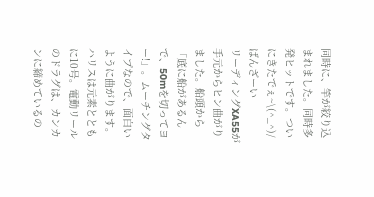同時に、竿が絞り込まれました。同時多発ヒットです。ついにきたでぇ~\(^_^)/ばんざーい
リーディングXA55が手元からヒン曲がりました。船頭から「底に船があるんで、50mを切ってヨー!」。ムーチングタイプなので、面白いように曲がります。
ハリスは元素とともに10号。電動リールのドラグは、カンカンに締めているの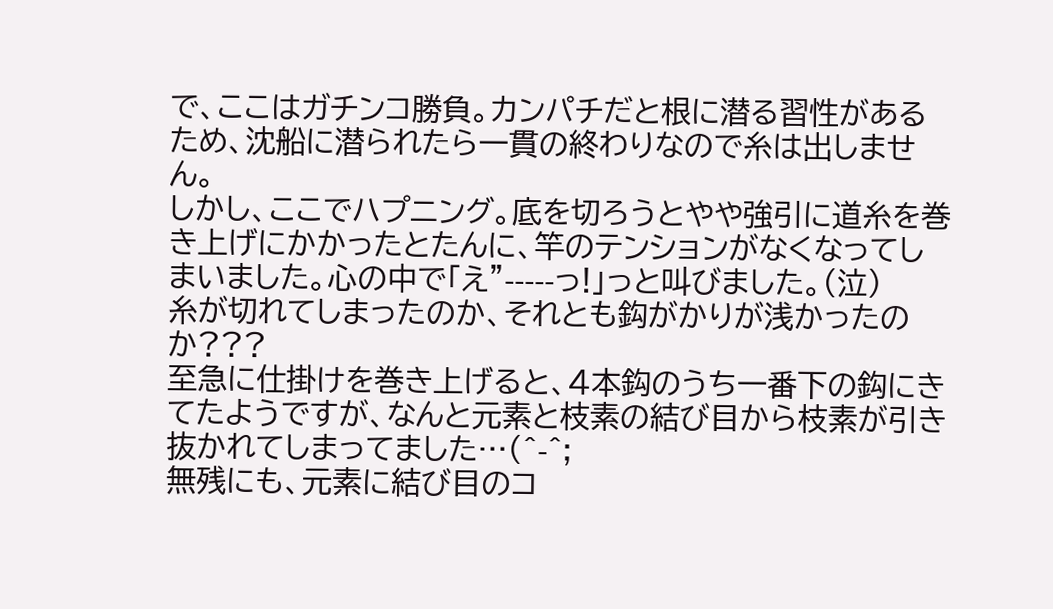で、ここはガチンコ勝負。カンパチだと根に潜る習性があるため、沈船に潜られたら一貫の終わりなので糸は出しません。
しかし、ここでハプニング。底を切ろうとやや強引に道糸を巻き上げにかかったとたんに、竿のテンションがなくなってしまいました。心の中で「え”-----っ!」っと叫びました。(泣)
糸が切れてしまったのか、それとも鈎がかりが浅かったのか???
至急に仕掛けを巻き上げると、4本鈎のうち一番下の鈎にきてたようですが、なんと元素と枝素の結び目から枝素が引き抜かれてしまってました…(^-^;
無残にも、元素に結び目のコ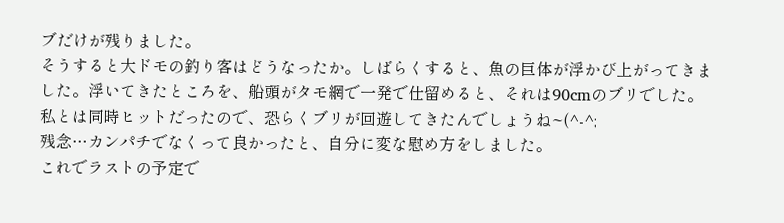ブだけが残りました。
そうすると大ドモの釣り客はどうなったか。しばらくすると、魚の巨体が浮かび上がってきました。浮いてきたところを、船頭がタモ網で一発で仕留めると、それは90cmのブリでした。
私とは同時ヒットだったので、恐らくブリが回遊してきたんでしょうね~(^-^;
残念…カンパチでなくって良かったと、自分に変な慰め方をしました。
これでラストの予定で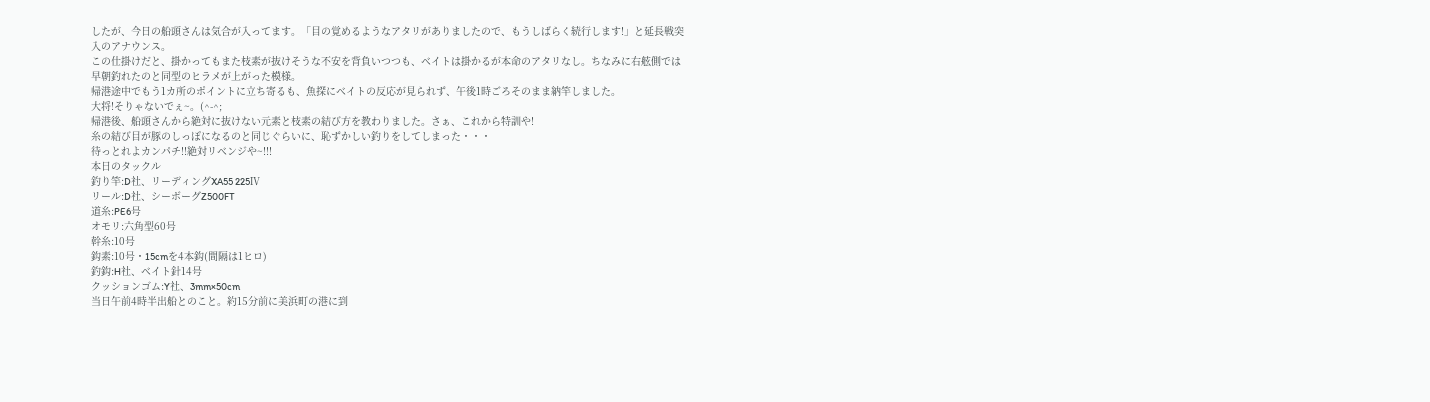したが、今日の船頭さんは気合が入ってます。「目の覚めるようなアタリがありましたので、もうしばらく続行します!」と延長戦突入のアナウンス。
この仕掛けだと、掛かってもまた枝素が抜けそうな不安を背負いつつも、ベイトは掛かるが本命のアタリなし。ちなみに右舷側では早朝釣れたのと同型のヒラメが上がった模様。
帰港途中でもう1カ所のポイントに立ち寄るも、魚探にベイトの反応が見られず、午後1時ごろそのまま納竿しました。
大将!そりゃないでぇ~。(^-^;
帰港後、船頭さんから絶対に抜けない元素と枝素の結び方を教わりました。さぁ、これから特訓や!
糸の結び目が豚のしっぽになるのと同じぐらいに、恥ずかしい釣りをしてしまった・・・
待っとれよカンパチ!!絶対リベンジや~!!!
本日のタックル
釣り竿:D社、リーディングXA55 225Ⅳ
リール:D社、シーボーグZ500FT
道糸:PE6号
オモリ:六角型60号
幹糸:10号
鈎素:10号・15cmを4本鈎(間隔は1ヒロ)
釣鈎:H社、ベイト針14号
クッションゴム:Y社、3mm×50cm
当日午前4時半出船とのこと。約15分前に美浜町の港に到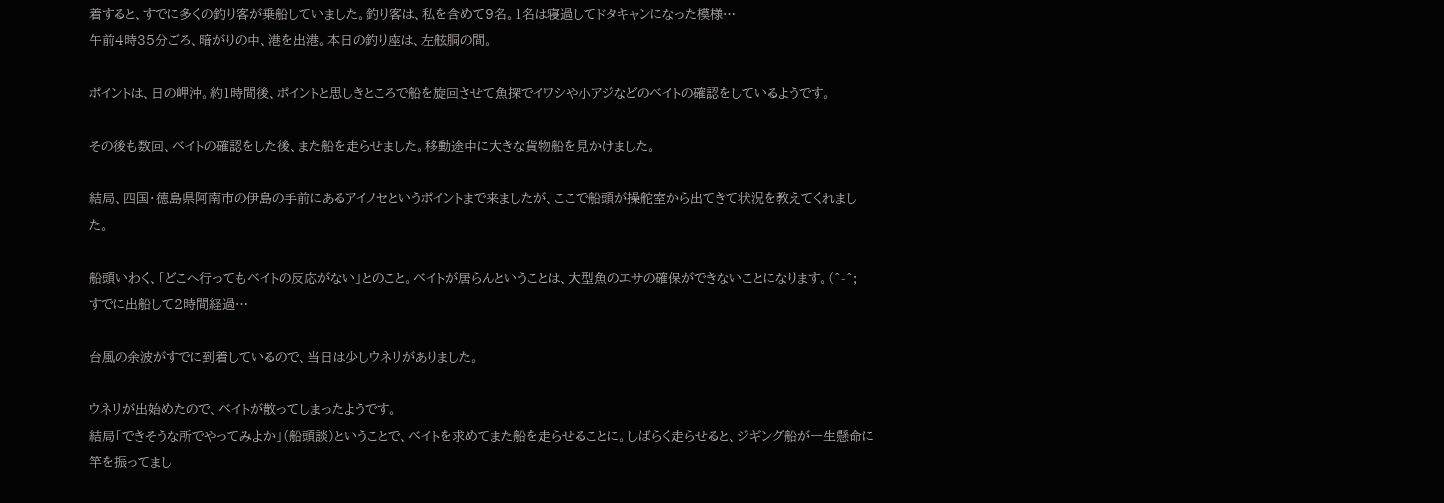着すると、すでに多くの釣り客が乗船していました。釣り客は、私を含めて9名。1名は寝過してドタキャンになった模様…
午前4時35分ごろ、暗がりの中、港を出港。本日の釣り座は、左舷胴の間。

ポイントは、日の岬沖。約1時間後、ポイントと思しきところで船を旋回させて魚探でイワシや小アジなどのベイトの確認をしているようです。

その後も数回、ベイトの確認をした後、また船を走らせました。移動途中に大きな貨物船を見かけました。

結局、四国・徳島県阿南市の伊島の手前にあるアイノセというポイントまで来ましたが、ここで船頭が操舵室から出てきて状況を教えてくれました。

船頭いわく、「どこへ行ってもベイトの反応がない」とのこと。ベイトが居らんということは、大型魚のエサの確保ができないことになります。(^-^;
すでに出船して2時間経過…

台風の余波がすでに到着しているので、当日は少しウネリがありました。

ウネリが出始めたので、ベイトが散ってしまったようです。
結局「できそうな所でやってみよか」(船頭談)ということで、ベイトを求めてまた船を走らせることに。しばらく走らせると、ジギング船が一生懸命に竿を振ってまし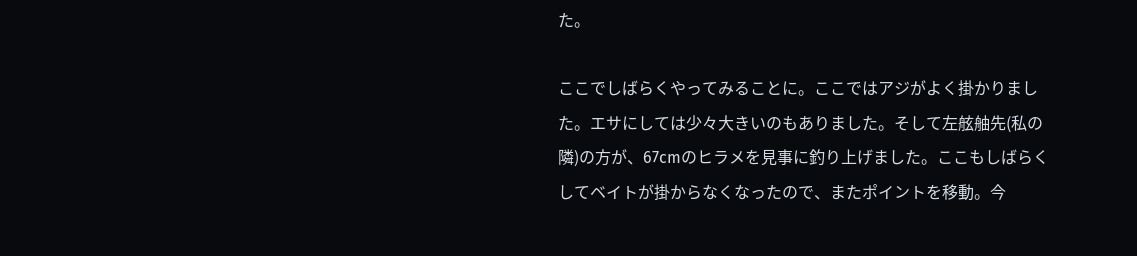た。

ここでしばらくやってみることに。ここではアジがよく掛かりました。エサにしては少々大きいのもありました。そして左舷舳先(私の隣)の方が、67cmのヒラメを見事に釣り上げました。ここもしばらくしてベイトが掛からなくなったので、またポイントを移動。今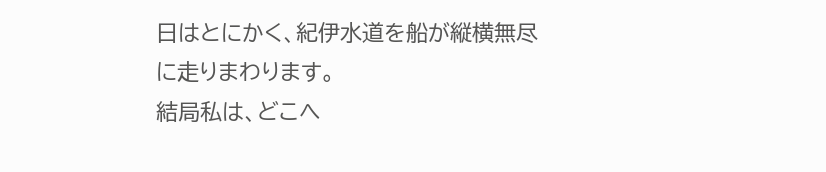日はとにかく、紀伊水道を船が縦横無尽に走りまわります。
結局私は、どこへ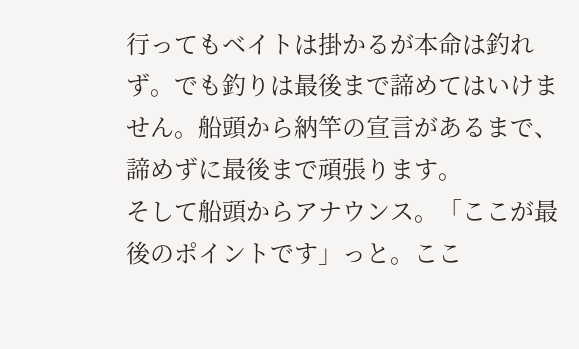行ってもベイトは掛かるが本命は釣れず。でも釣りは最後まで諦めてはいけません。船頭から納竿の宣言があるまで、諦めずに最後まで頑張ります。
そして船頭からアナウンス。「ここが最後のポイントです」っと。ここ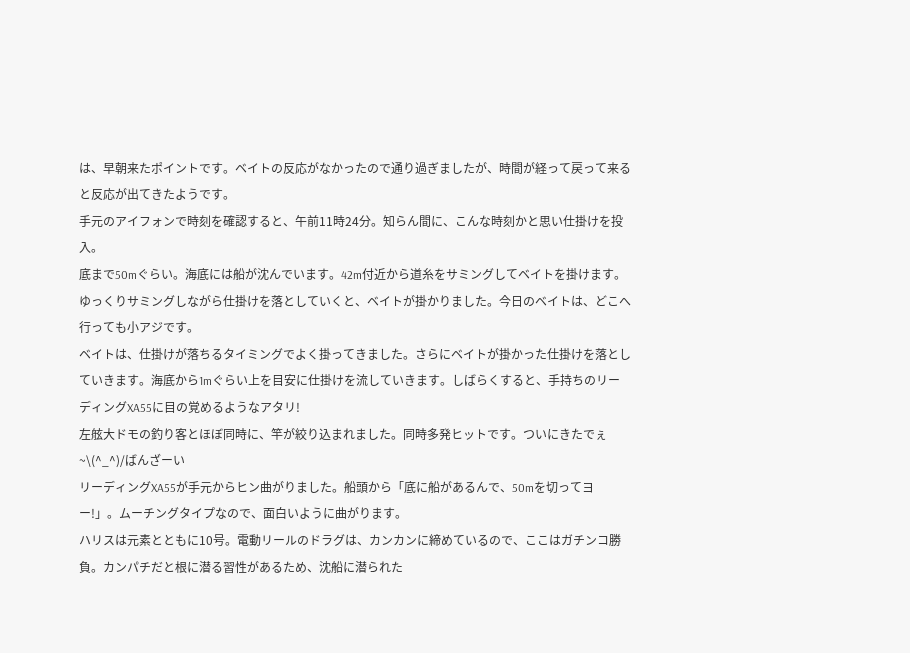は、早朝来たポイントです。ベイトの反応がなかったので通り過ぎましたが、時間が経って戻って来ると反応が出てきたようです。
手元のアイフォンで時刻を確認すると、午前11時24分。知らん間に、こんな時刻かと思い仕掛けを投入。
底まで50mぐらい。海底には船が沈んでいます。42m付近から道糸をサミングしてベイトを掛けます。ゆっくりサミングしながら仕掛けを落としていくと、ベイトが掛かりました。今日のベイトは、どこへ行っても小アジです。
ベイトは、仕掛けが落ちるタイミングでよく掛ってきました。さらにベイトが掛かった仕掛けを落としていきます。海底から1mぐらい上を目安に仕掛けを流していきます。しばらくすると、手持ちのリーディングXA55に目の覚めるようなアタリ!
左舷大ドモの釣り客とほぼ同時に、竿が絞り込まれました。同時多発ヒットです。ついにきたでぇ~\(^_^)/ばんざーい
リーディングXA55が手元からヒン曲がりました。船頭から「底に船があるんで、50mを切ってヨー!」。ムーチングタイプなので、面白いように曲がります。
ハリスは元素とともに10号。電動リールのドラグは、カンカンに締めているので、ここはガチンコ勝負。カンパチだと根に潜る習性があるため、沈船に潜られた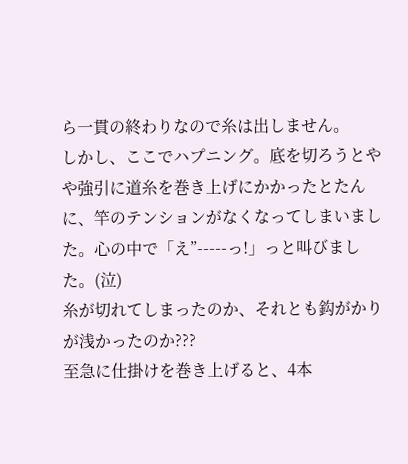ら一貫の終わりなので糸は出しません。
しかし、ここでハプニング。底を切ろうとやや強引に道糸を巻き上げにかかったとたんに、竿のテンションがなくなってしまいました。心の中で「え”-----っ!」っと叫びました。(泣)
糸が切れてしまったのか、それとも鈎がかりが浅かったのか???
至急に仕掛けを巻き上げると、4本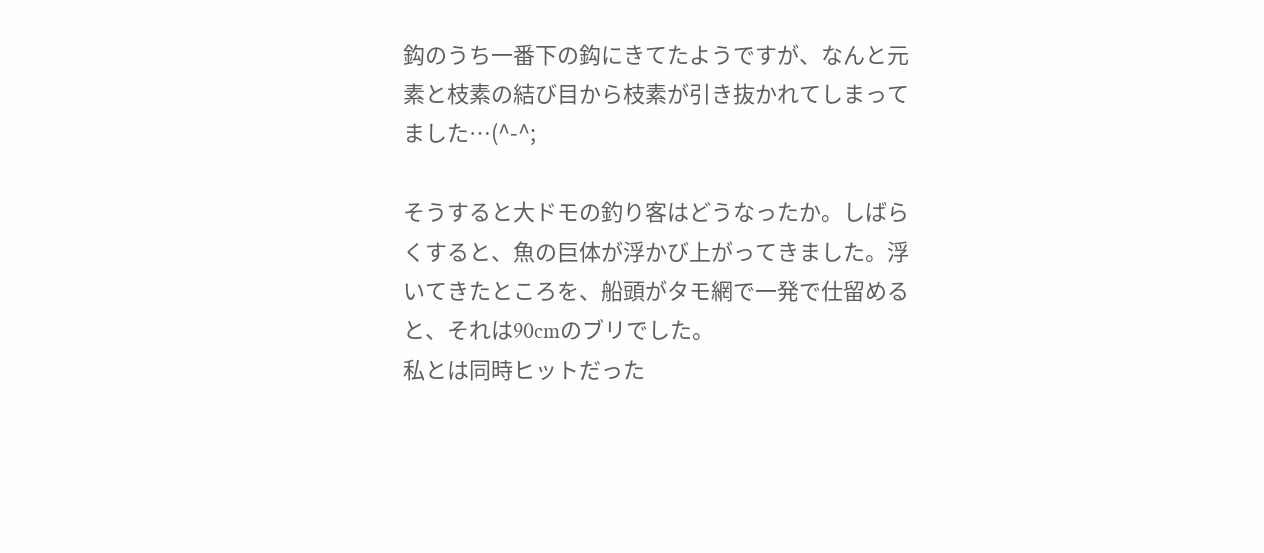鈎のうち一番下の鈎にきてたようですが、なんと元素と枝素の結び目から枝素が引き抜かれてしまってました…(^-^;

そうすると大ドモの釣り客はどうなったか。しばらくすると、魚の巨体が浮かび上がってきました。浮いてきたところを、船頭がタモ網で一発で仕留めると、それは90cmのブリでした。
私とは同時ヒットだった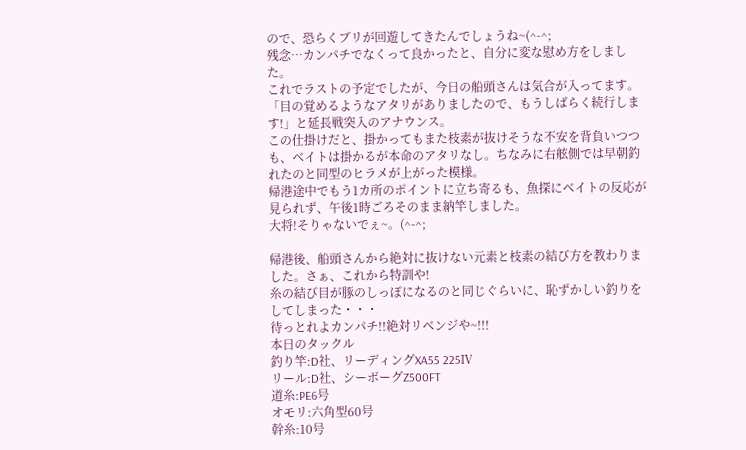ので、恐らくブリが回遊してきたんでしょうね~(^-^;
残念…カンパチでなくって良かったと、自分に変な慰め方をしました。
これでラストの予定でしたが、今日の船頭さんは気合が入ってます。「目の覚めるようなアタリがありましたので、もうしばらく続行します!」と延長戦突入のアナウンス。
この仕掛けだと、掛かってもまた枝素が抜けそうな不安を背負いつつも、ベイトは掛かるが本命のアタリなし。ちなみに右舷側では早朝釣れたのと同型のヒラメが上がった模様。
帰港途中でもう1カ所のポイントに立ち寄るも、魚探にベイトの反応が見られず、午後1時ごろそのまま納竿しました。
大将!そりゃないでぇ~。(^-^;

帰港後、船頭さんから絶対に抜けない元素と枝素の結び方を教わりました。さぁ、これから特訓や!
糸の結び目が豚のしっぽになるのと同じぐらいに、恥ずかしい釣りをしてしまった・・・
待っとれよカンパチ!!絶対リベンジや~!!!
本日のタックル
釣り竿:D社、リーディングXA55 225Ⅳ
リール:D社、シーボーグZ500FT
道糸:PE6号
オモリ:六角型60号
幹糸:10号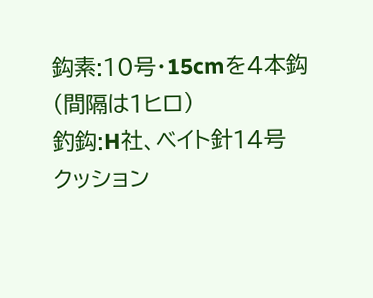鈎素:10号・15cmを4本鈎(間隔は1ヒロ)
釣鈎:H社、ベイト針14号
クッション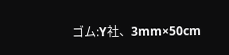ゴム:Y社、3mm×50cm